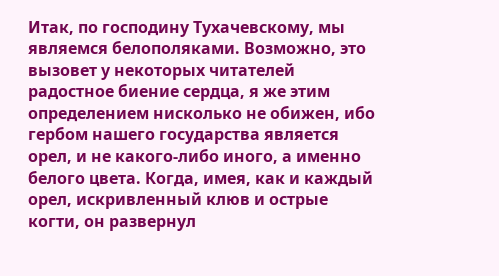Итак, по господину Тухачевскому, мы являемся белополяками. Возможно, это вызовет у некоторых читателей радостное биение сердца, я же этим определением нисколько не обижен, ибо гербом нашего государства является орел, и не какого-либо иного, а именно белого цвета. Когда, имея, как и каждый орел, искривленный клюв и острые когти, он развернул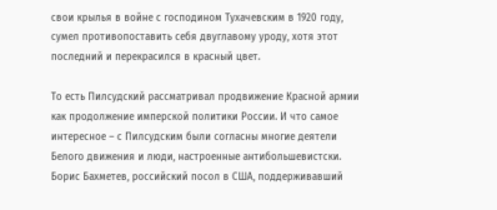свои крылья в войне с господином Тухачевским в 1920 году, сумел противопоставить себя двуглавому уроду, хотя этот последний и перекрасился в красный цвет.

То есть Пилсудский рассматривал продвижение Красной армии как продолжение имперской политики России. И что самое интересное – с Пилсудским были согласны многие деятели Белого движения и люди, настроенные антибольшевистски. Борис Бахметев, российский посол в США, поддерживавший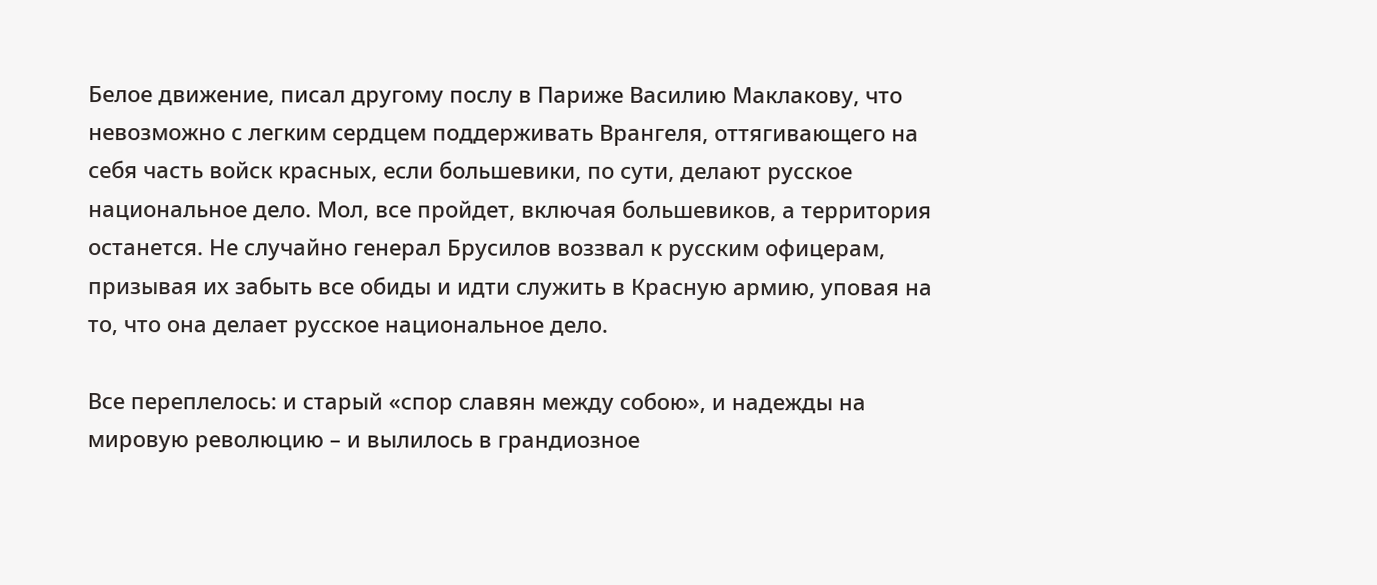Белое движение, писал другому послу в Париже Василию Маклакову, что невозможно с легким сердцем поддерживать Врангеля, оттягивающего на себя часть войск красных, если большевики, по сути, делают русское национальное дело. Мол, все пройдет, включая большевиков, а территория останется. Не случайно генерал Брусилов воззвал к русским офицерам, призывая их забыть все обиды и идти служить в Красную армию, уповая на то, что она делает русское национальное дело.

Все переплелось: и старый «спор славян между собою», и надежды на мировую революцию – и вылилось в грандиозное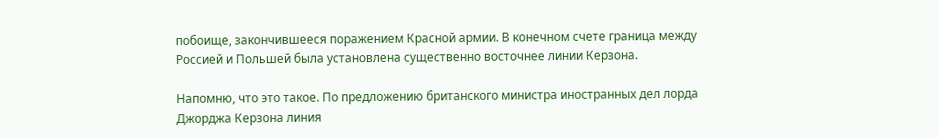побоище, закончившееся поражением Красной армии. В конечном счете граница между Россией и Польшей была установлена существенно восточнее линии Керзона.

Напомню, что это такое. По предложению британского министра иностранных дел лорда Джорджа Керзона линия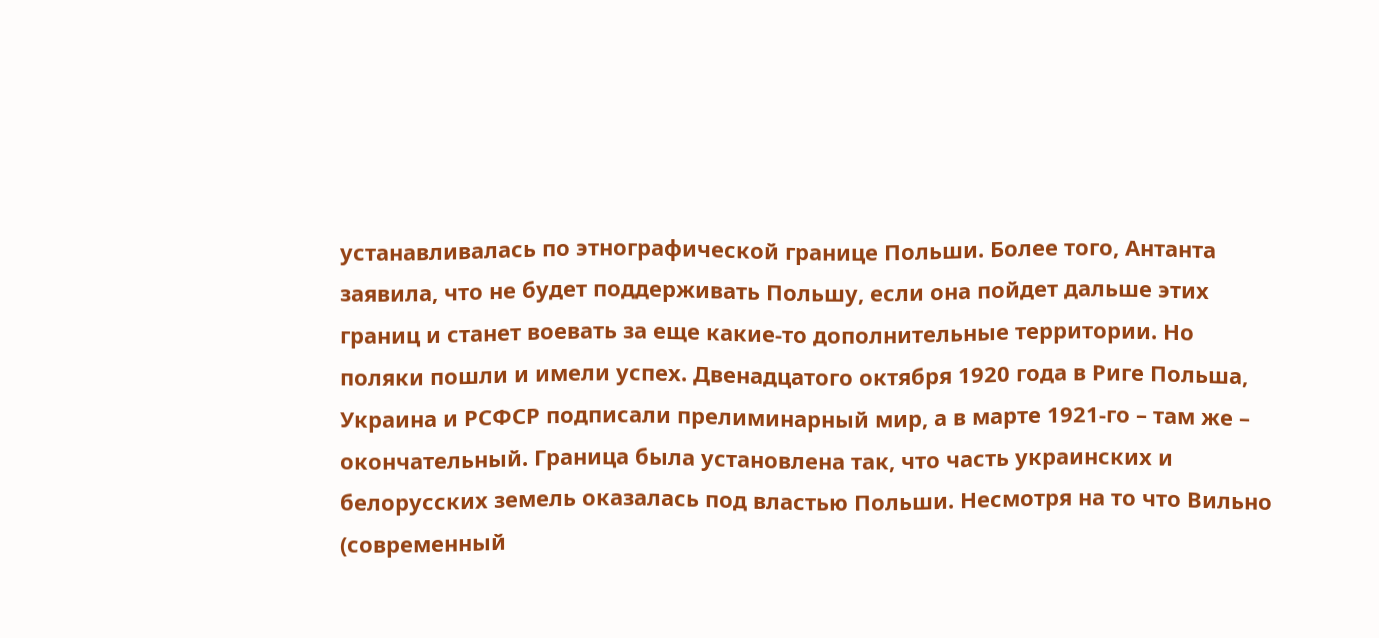устанавливалась по этнографической границе Польши. Более того, Антанта заявила, что не будет поддерживать Польшу, если она пойдет дальше этих границ и станет воевать за еще какие-то дополнительные территории. Но поляки пошли и имели успех. Двенадцатого октября 1920 года в Риге Польша, Украина и РСФСР подписали прелиминарный мир, а в марте 1921-го – там же – окончательный. Граница была установлена так, что часть украинских и белорусских земель оказалась под властью Польши. Несмотря на то что Вильно (современный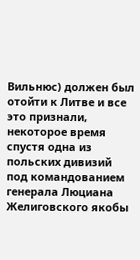Вильнюс) должен был отойти к Литве и все это признали, некоторое время спустя одна из польских дивизий под командованием генерала Люциана Желиговского якобы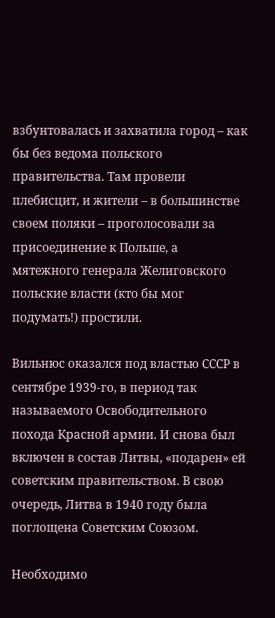взбунтовалась и захватила город – как бы без ведома польского правительства. Там провели плебисцит, и жители – в большинстве своем поляки – проголосовали за присоединение к Польше, а мятежного генерала Желиговского польские власти (кто бы мог подумать!) простили.

Вильнюс оказался под властью СССР в сентябре 1939-го, в период так называемого Освободительного похода Красной армии. И снова был включен в состав Литвы, «подарен» ей советским правительством. В свою очередь, Литва в 1940 году была поглощена Советским Союзом.

Необходимо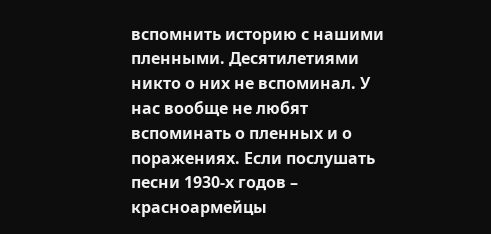вспомнить историю с нашими пленными. Десятилетиями никто о них не вспоминал. У нас вообще не любят вспоминать о пленных и о поражениях. Если послушать песни 1930‐х годов – красноармейцы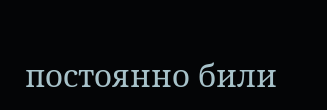постоянно били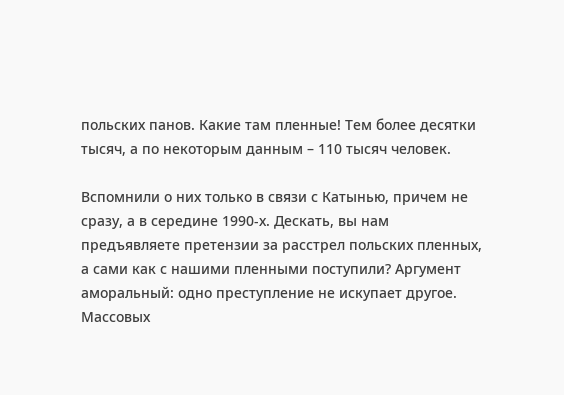польских панов. Какие там пленные! Тем более десятки тысяч, а по некоторым данным – 110 тысяч человек.

Вспомнили о них только в связи с Катынью, причем не сразу, а в середине 1990‐х. Дескать, вы нам предъявляете претензии за расстрел польских пленных, а сами как с нашими пленными поступили? Аргумент аморальный: одно преступление не искупает другое. Массовых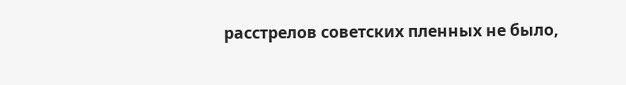расстрелов советских пленных не было,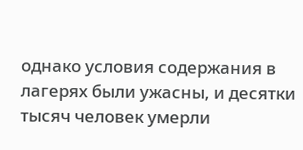однако условия содержания в лагерях были ужасны, и десятки тысяч человек умерли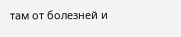там от болезней и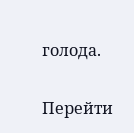голода.

Перейти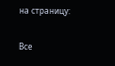на страницу:

Все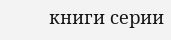книги серии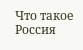Что такое Россия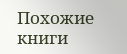Похожие книги